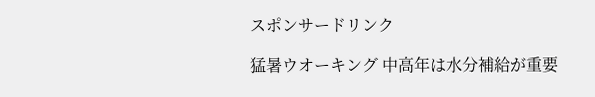スポンサードリンク

猛暑ウオーキング 中高年は水分補給が重要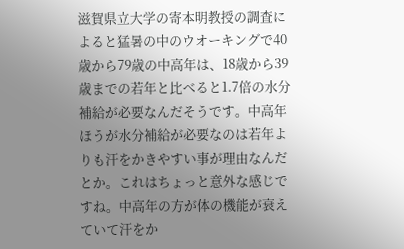滋賀県立大学の寄本明教授の調査によると猛暑の中のウオーキングで40歳から79歳の中高年は、18歳から39歳までの若年と比べると1.7倍の水分補給が必要なんだそうです。中高年ほうが水分補給が必要なのは若年よりも汗をかきやすい事が理由なんだとか。これはちょっと意外な感じですね。中高年の方が体の機能が衰えていて汗をか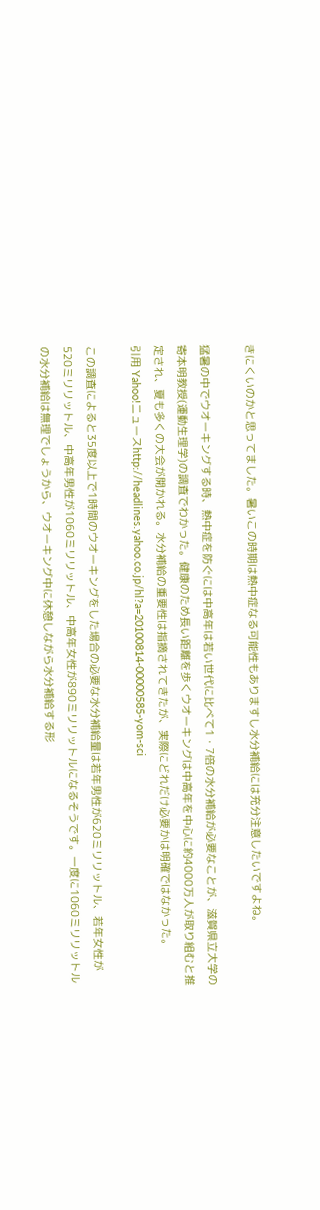きにくいのかと思ってました。暑いこの時期は熱中症なる可能性もありますし水分補給には充分注意したいですよね。

猛暑の中でウオーキングする時、熱中症を防ぐには中高年は若い世代に比べて1・7倍の水分補給が必要なことが、滋賀県立大学の寄本明教授(運動生理学)の調査でわかった。健康のため長い距離を歩くウオーキングは中高年を中心に約4000万人が取り組むと推定され、夏も多くの大会が開かれる。水分補給の重要性は指摘されてきたが、実際にどれだけ必要かは明確ではなかった。
引用 Yahoo!ニュースhttp://headlines.yahoo.co.jp/hl?a=20100814-00000585-yom-sci

この調査によると35度以上で1時間のウオーキングをした場合の必要な水分補給量は若年男性が620ミリリットル、若年女性が520ミリリットル、中高年男性が1060ミリリットル、中高年女性が890ミリリットルになるそうです。一度に1060ミリリットルの水分補給は無理でしょうから、ウオーキング中に休憩しながら水分補給する形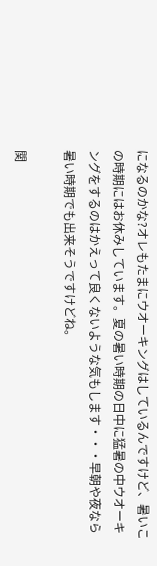になるのかな?オレもたまにウオーキングはしているんですけど、暑いこの時期にはお休みしています。夏の暑い時期の日中に猛暑の中ウオーキングをするのはかえって良くないような気もします・・・早朝や夜なら暑い時期でも出来そうですけどね。

関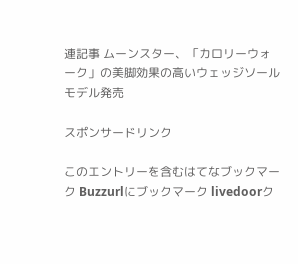連記事 ムーンスター、「カロリーウォーク」の美脚効果の高いウェッジソールモデル発売

スポンサードリンク

このエントリーを含むはてなブックマーク Buzzurlにブックマーク livedoorク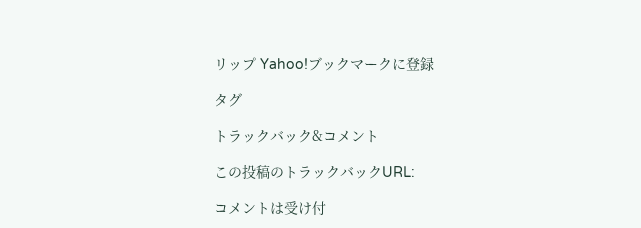リップ Yahoo!ブックマークに登録

タグ

トラックバック&コメント

この投稿のトラックバックURL:

コメントは受け付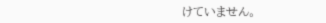けていません。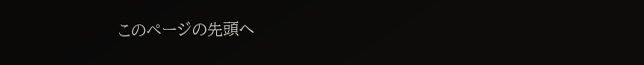このページの先頭へ